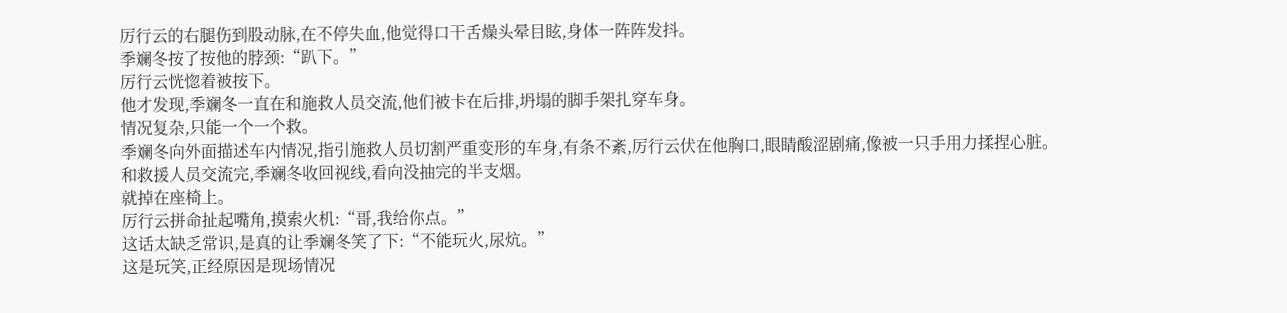厉行云的右腿伤到股动脉,在不停失血,他觉得口干舌燥头晕目眩,身体一阵阵发抖。
季斓冬按了按他的脖颈:“趴下。”
厉行云恍惚着被按下。
他才发现,季斓冬一直在和施救人员交流,他们被卡在后排,坍塌的脚手架扎穿车身。
情况复杂,只能一个一个救。
季斓冬向外面描述车内情况,指引施救人员切割严重变形的车身,有条不紊,厉行云伏在他胸口,眼睛酸涩剧痛,像被一只手用力揉捏心脏。
和救援人员交流完,季斓冬收回视线,看向没抽完的半支烟。
就掉在座椅上。
厉行云拼命扯起嘴角,摸索火机:“哥,我给你点。”
这话太缺乏常识,是真的让季斓冬笑了下:“不能玩火,尿炕。”
这是玩笑,正经原因是现场情况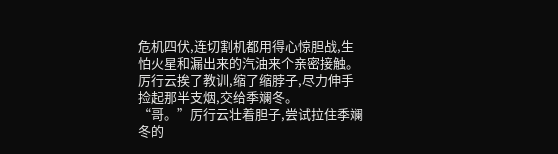危机四伏,连切割机都用得心惊胆战,生怕火星和漏出来的汽油来个亲密接触。
厉行云挨了教训,缩了缩脖子,尽力伸手捡起那半支烟,交给季斓冬。
“哥。”厉行云壮着胆子,尝试拉住季斓冬的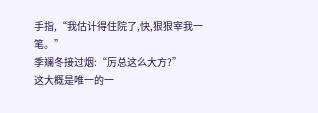手指,“我估计得住院了,快,狠狠宰我一笔。”
季斓冬接过烟:“厉总这么大方?”
这大概是唯一的一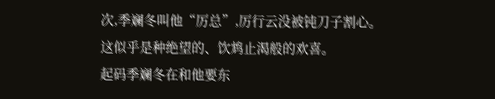次,季斓冬叫他“厉总”,厉行云没被钝刀子割心。
这似乎是种绝望的、饮鸩止渴般的欢喜。
起码季斓冬在和他要东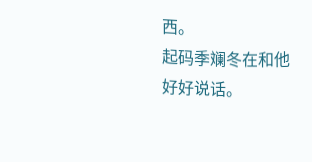西。
起码季斓冬在和他好好说话。